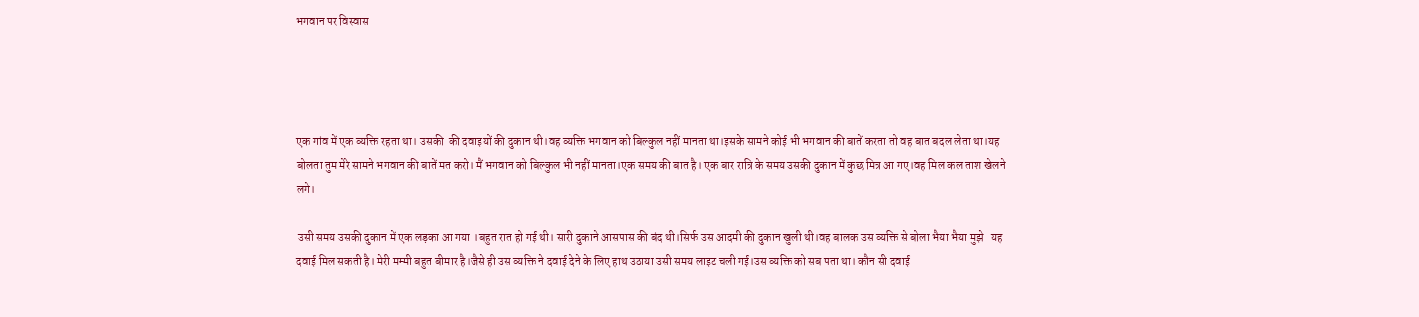भगवान पर विस्वास




एक गांव में एक व्यक्ति रहता था। उसकी  की दवाइयों की दुकान थी।वह व्यक्ति भगवान को बिल्कुल नहीं मानता था।इसके सामने कोई भी भगवान की बातें करता तो वह बात बदल लेता था।यह बोलता तुम मेरे सामने भगवान की बातें मत करो। मैं भगवान को बिल्कुल भी नहीं मानता।एक समय की बात है। एक बार रात्रि के समय उसकी दुकान में कुछ मित्र आ गए।वह मिल कल ताश खेलने लगे।

 उसी समय उसकी दुकान में एक लड़का आ गया ।बहुत रात हो गई थी। सारी दुकाने आसपास की बंद थी।सिर्फ उस आदमी की दुकान खुली थी।वह बालक उस व्यक्ति से बोला भैया भैया मुझे   यह  दवाई मिल सकती है। मेरी मम्मी बहुत बीमार है।जैसे ही उस व्यक्ति ने दवाई देने के लिए हाथ उठाया उसी समय लाइट चली गई।उस व्यक्ति को सब पता था। कौन सी दवाई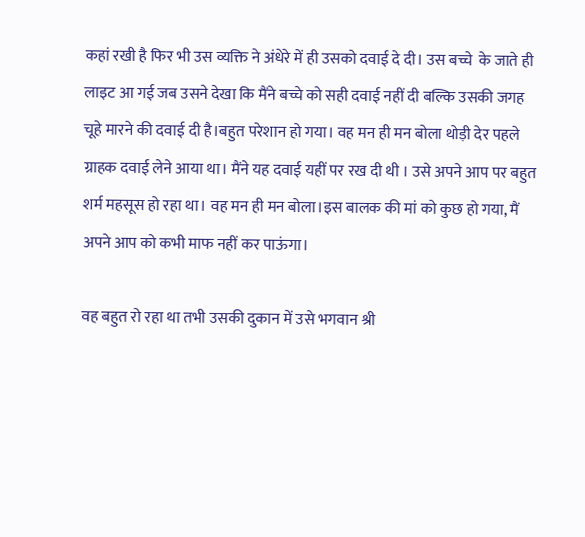कहां रखी है फिर भी उस व्यक्ति ने अंधेरे में ही उसको दवाई दे दी। उस बच्चे  के जाते ही लाइट आ गई जब उसने देखा कि मैंने बच्चे को सही दवाई नहीं दी बल्कि उसकी जगह चूहे मारने की दवाई दी है।बहुत परेशान हो गया। वह मन ही मन बोला थोड़ी देर पहले ग्राहक दवाई लेने आया था। मैंने यह दवाई यहीं पर रख दी थी । उसे अपने आप पर बहुत शर्म महसूस हो रहा था। वह मन ही मन बोला।इस बालक की मां को कुछ हो गया, मैं अपने आप को कभी माफ नहीं कर पाऊंगा।

वह बहुत रो रहा था तभी उसकी दुकान में उसे भगवान श्री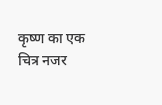कृष्ण का एक चित्र नजर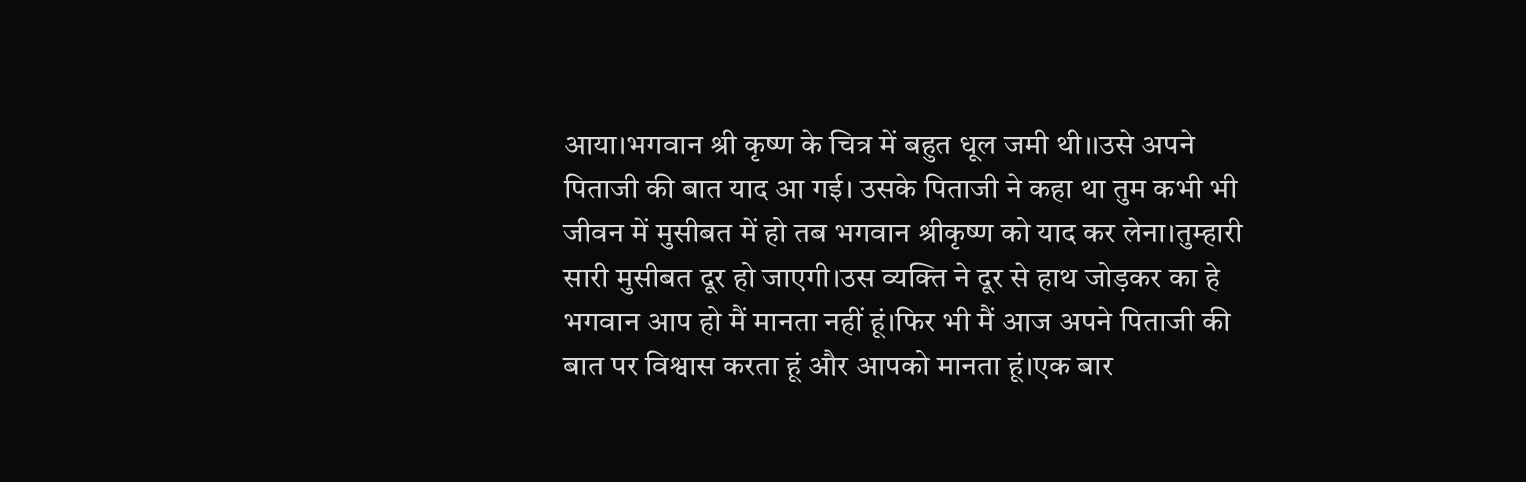आया।भगवान श्री कृष्ण के चित्र में बहुत धूल जमी थी।।उसे अपने पिताजी की बात याद आ गई। उसके पिताजी ने कहा था तुम कभी भी जीवन में मुसीबत में हो तब भगवान श्रीकृष्ण को याद कर लेना।तुम्हारी सारी मुसीबत दूर हो जाएगी।उस व्यक्ति ने दूर से हाथ जोड़कर का हे भगवान आप हो मैं मानता नहीं हूं।फिर भी मैं आज अपने पिताजी की बात पर विश्वास करता हूं और आपको मानता हूं।एक बार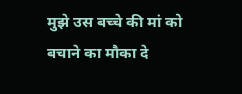मुझे उस बच्चे की मां को बचाने का मौका दे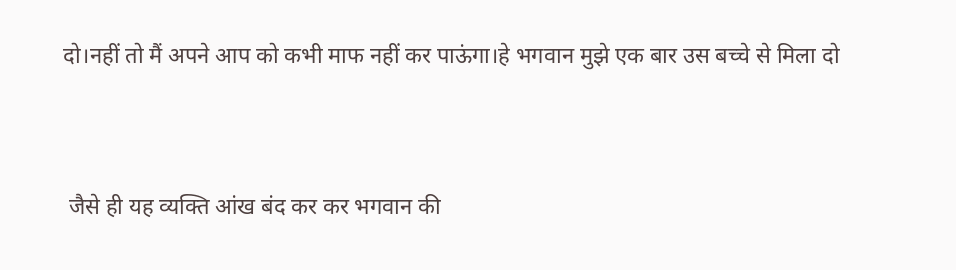दो।नहीं तो मैं अपने आप को कभी माफ नहीं कर पाऊंगा।हे भगवान मुझे एक बार उस बच्चे से मिला दो




 जैसे ही यह व्यक्ति आंख बंद कर कर भगवान की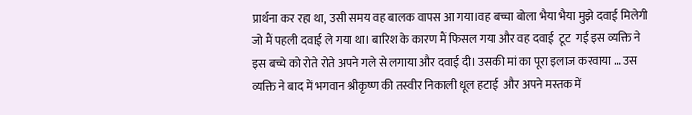प्रार्थना कर रहा था, उसी समय वह बालक वापस आ गया।वह बच्चा बोला भैया भैया मुझे दवाई मिलेगी  जो मैं पहली दवाई ले गया था। बारिश के कारण मैं फिसल गया और वह दवाई  टूट  गई इस व्यक्ति ने इस बच्चे को रोते रोते अपने गले से लगाया और दवाई दी। उसकी मां का पूरा इलाज करवाया … उस व्यक्ति ने बाद में भगवान श्रीकृष्ण की तस्वीर निकाली धूल हटाई  और अपने मस्तक में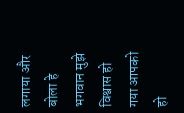लगाया और बोला हे भगवान मुझे विश्वास हो गया आपको हो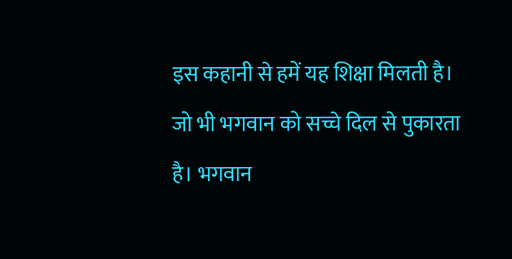इस कहानी से हमें यह शिक्षा मिलती है। जो भी भगवान को सच्चे दिल से पुकारता है। भगवान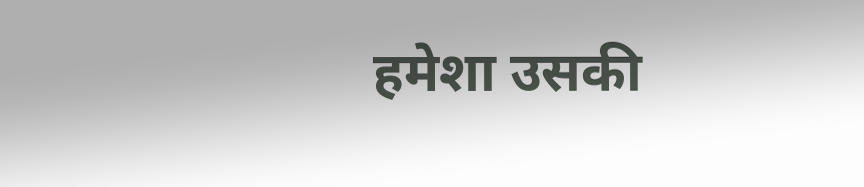हमेशा उसकी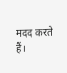मदद करते हैं।